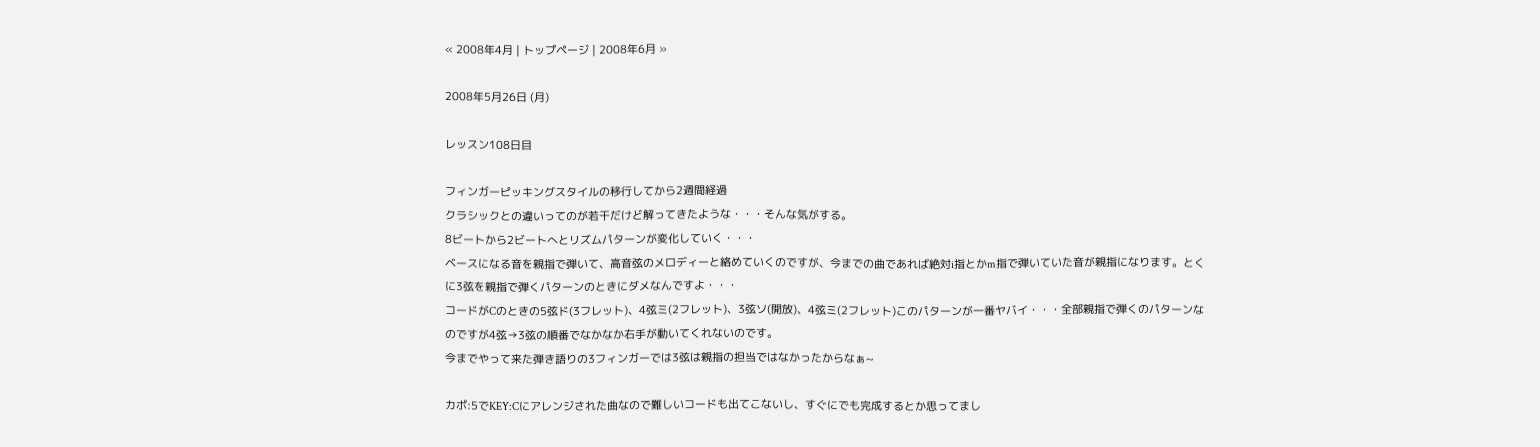« 2008年4月 | トップページ | 2008年6月 »

2008年5月26日 (月)

レッスン108日目

フィンガーピッキングスタイルの移行してから2週間経過
クラシックとの違いってのが若干だけど解ってきたような・・・そんな気がする。
8ビートから2ビートへとリズムパターンが変化していく・・・
ベースになる音を親指で弾いて、高音弦のメロディーと絡めていくのですが、今までの曲であれば絶対i指とかm指で弾いていた音が親指になります。とくに3弦を親指で弾くパターンのときにダメなんですよ・・・
コードがCのときの5弦ド(3フレット)、4弦ミ(2フレット)、3弦ソ(開放)、4弦ミ(2フレット)このパターンが一番ヤバイ・・・全部親指で弾くのパターンなのですが4弦→3弦の順番でなかなか右手が動いてくれないのです。
今までやって来た弾き語りの3フィンガーでは3弦は親指の担当ではなかったからなぁ~

カポ:5でKEY:Cにアレンジされた曲なので難しいコードも出てこないし、すぐにでも完成するとか思ってまし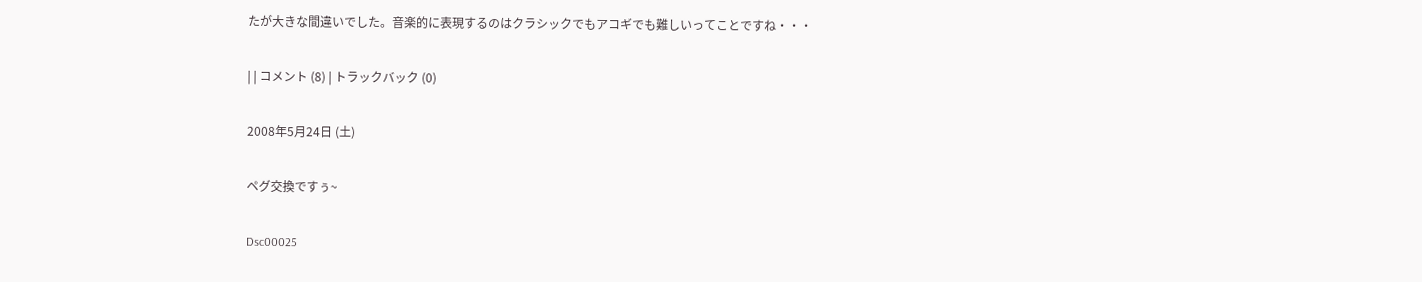たが大きな間違いでした。音楽的に表現するのはクラシックでもアコギでも難しいってことですね・・・

| | コメント (8) | トラックバック (0)

2008年5月24日 (土)

ペグ交換ですぅ~

Dsc00025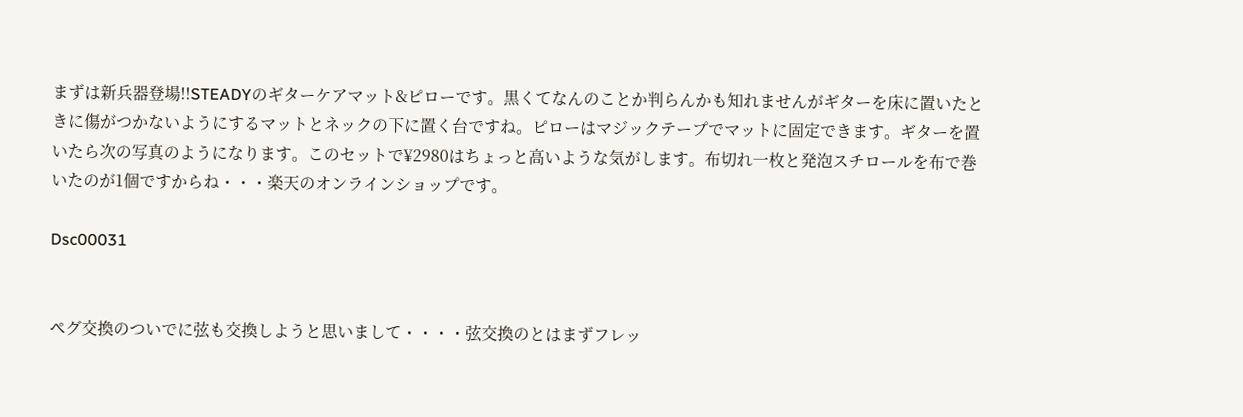まずは新兵器登場!!STEADYのギターケアマット&ピローです。黒くてなんのことか判らんかも知れませんがギターを床に置いたときに傷がつかないようにするマットとネックの下に置く台ですね。ピローはマジックテープでマットに固定できます。ギターを置いたら次の写真のようになります。このセットで¥2980はちょっと高いような気がします。布切れ一枚と発泡スチロールを布で巻いたのが1個ですからね・・・楽天のオンラインショップです。

Dsc00031


ペグ交換のついでに弦も交換しようと思いまして・・・・弦交換のとはまずフレッ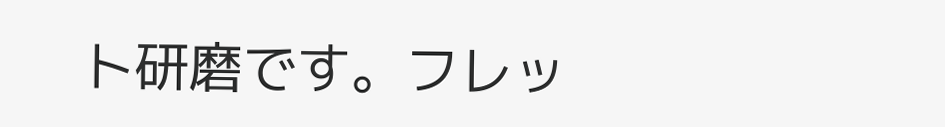ト研磨です。フレッ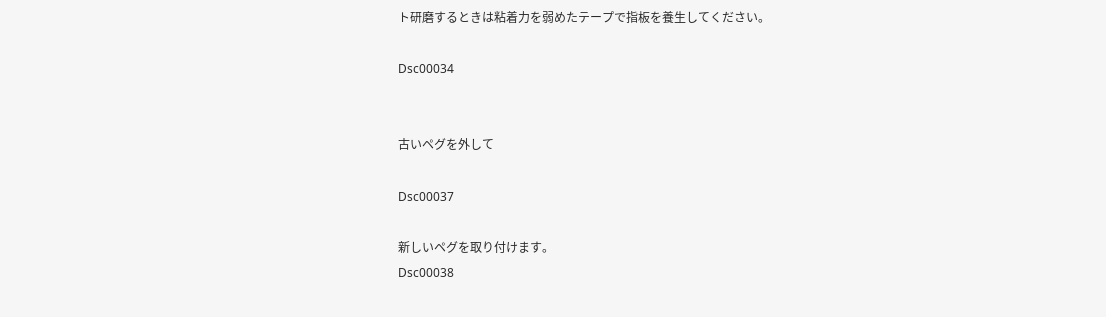ト研磨するときは粘着力を弱めたテープで指板を養生してください。

Dsc00034


古いペグを外して

Dsc00037

新しいペグを取り付けます。
Dsc00038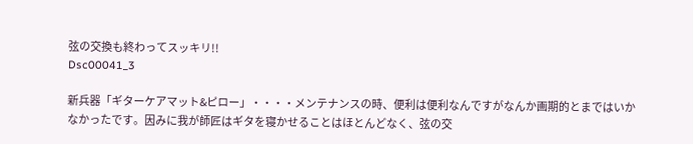弦の交換も終わってスッキリ!!
Dsc00041_3

新兵器「ギターケアマット&ピロー」・・・・メンテナンスの時、便利は便利なんですがなんか画期的とまではいかなかったです。因みに我が師匠はギタを寝かせることはほとんどなく、弦の交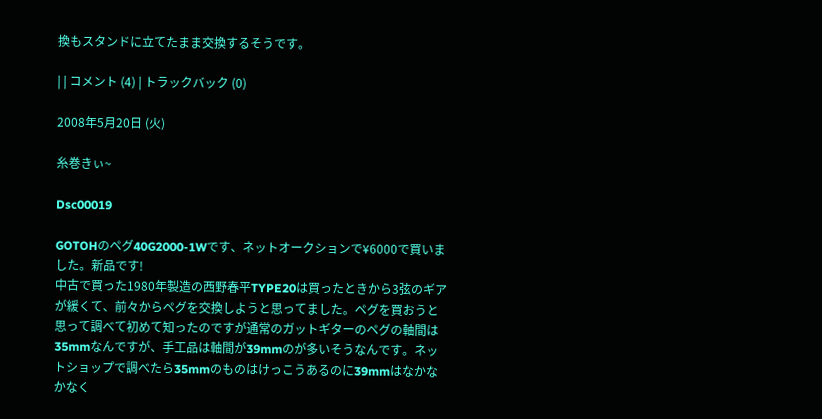換もスタンドに立てたまま交換するそうです。

| | コメント (4) | トラックバック (0)

2008年5月20日 (火)

糸巻きぃ~

Dsc00019

GOTOHのペグ40G2000-1Wです、ネットオークションで¥6000で買いました。新品です!
中古で買った1980年製造の西野春平TYPE20は買ったときから3弦のギアが緩くて、前々からペグを交換しようと思ってました。ペグを買おうと思って調べて初めて知ったのですが通常のガットギターのペグの軸間は35mmなんですが、手工品は軸間が39mmのが多いそうなんです。ネットショップで調べたら35mmのものはけっこうあるのに39mmはなかなかなく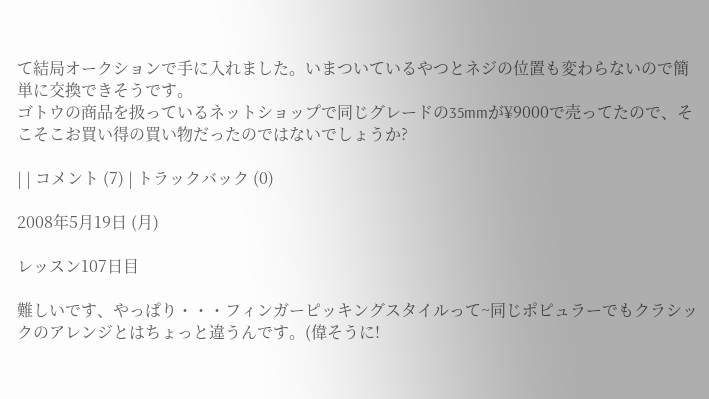て結局オークションで手に入れました。いまついているやつとネジの位置も変わらないので簡単に交換できそうです。
ゴトウの商品を扱っているネットショップで同じグレードの35mmが¥9000で売ってたので、そこそこお買い得の買い物だったのではないでしょうか?

| | コメント (7) | トラックバック (0)

2008年5月19日 (月)

レッスン107日目

難しいです、やっぱり・・・フィンガーピッキングスタイルって~同じポピュラーでもクラシックのアレンジとはちょっと違うんです。(偉そうに!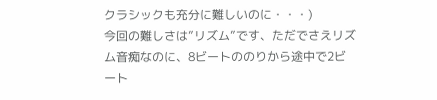クラシックも充分に難しいのに・・・)
今回の難しさは”リズム”です、ただでさえリズム音痴なのに、8ビートののりから途中で2ビート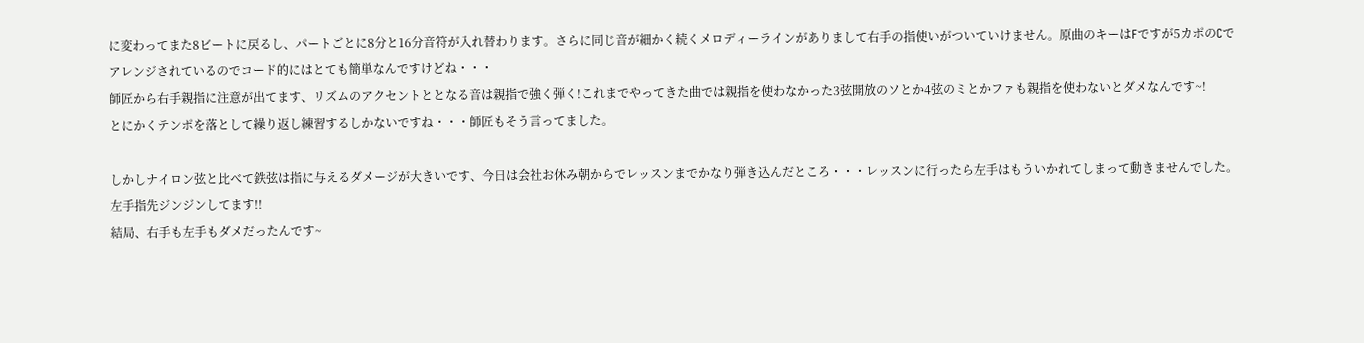に変わってまた8ビートに戻るし、パートごとに8分と16分音符が入れ替わります。さらに同じ音が細かく続くメロディーラインがありまして右手の指使いがついていけません。原曲のキーはFですが5カポのCでアレンジされているのでコード的にはとても簡単なんですけどね・・・
師匠から右手親指に注意が出てます、リズムのアクセントととなる音は親指で強く弾く!これまでやってきた曲では親指を使わなかった3弦開放のソとか4弦のミとかファも親指を使わないとダメなんです~!
とにかくテンポを落として繰り返し練習するしかないですね・・・師匠もそう言ってました。

しかしナイロン弦と比べて鉄弦は指に与えるダメージが大きいです、今日は会社お休み朝からでレッスンまでかなり弾き込んだところ・・・レッスンに行ったら左手はもういかれてしまって動きませんでした。左手指先ジンジンしてます!!
結局、右手も左手もダメだったんです~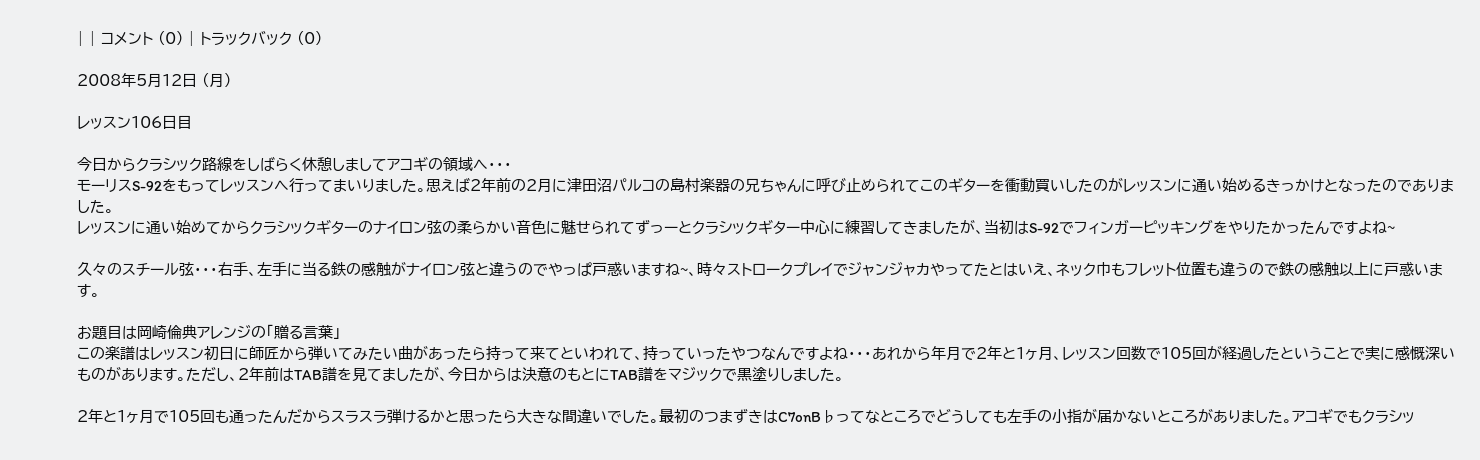| | コメント (0) | トラックバック (0)

2008年5月12日 (月)

レッスン106日目

今日からクラシック路線をしばらく休憩しましてアコギの領域へ・・・
モーリスS-92をもってレッスンへ行ってまいりました。思えば2年前の2月に津田沼パルコの島村楽器の兄ちゃんに呼び止められてこのギターを衝動買いしたのがレッスンに通い始めるきっかけとなったのでありました。
レッスンに通い始めてからクラシックギターのナイロン弦の柔らかい音色に魅せられてずっーとクラシックギター中心に練習してきましたが、当初はS-92でフィンガーピッキングをやりたかったんですよね~

久々のスチール弦・・・右手、左手に当る鉄の感触がナイロン弦と違うのでやっぱ戸惑いますね~、時々ストロークプレイでジャンジャカやってたとはいえ、ネック巾もフレット位置も違うので鉄の感触以上に戸惑います。

お題目は岡崎倫典アレンジの「贈る言葉」
この楽譜はレッスン初日に師匠から弾いてみたい曲があったら持って来てといわれて、持っていったやつなんですよね・・・あれから年月で2年と1ヶ月、レッスン回数で105回が経過したということで実に感慨深いものがあります。ただし、2年前はTAB譜を見てましたが、今日からは決意のもとにTAB譜をマジックで黒塗りしました。

2年と1ヶ月で105回も通ったんだからスラスラ弾けるかと思ったら大きな間違いでした。最初のつまずきはC7onB♭ってなところでどうしても左手の小指が届かないところがありました。アコギでもクラシッ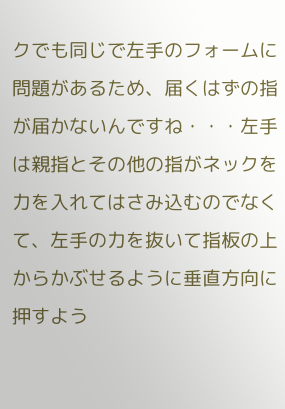クでも同じで左手のフォームに問題があるため、届くはずの指が届かないんですね・・・左手は親指とその他の指がネックを力を入れてはさみ込むのでなくて、左手の力を抜いて指板の上からかぶせるように垂直方向に押すよう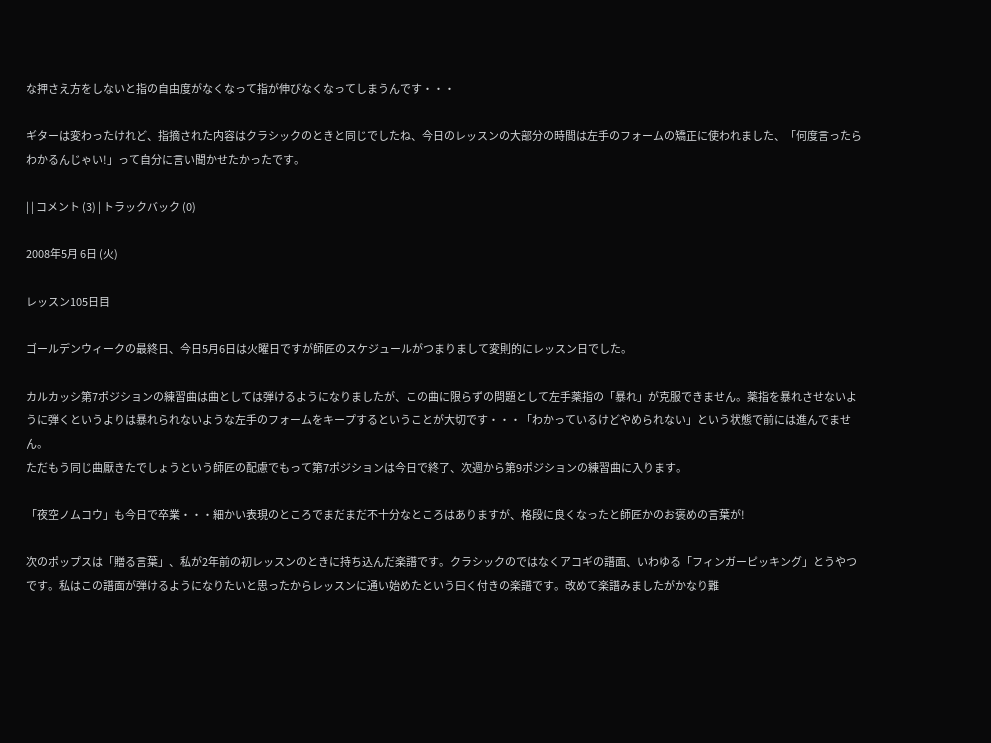な押さえ方をしないと指の自由度がなくなって指が伸びなくなってしまうんです・・・

ギターは変わったけれど、指摘された内容はクラシックのときと同じでしたね、今日のレッスンの大部分の時間は左手のフォームの矯正に使われました、「何度言ったらわかるんじゃい!」って自分に言い聞かせたかったです。

| | コメント (3) | トラックバック (0)

2008年5月 6日 (火)

レッスン105日目

ゴールデンウィークの最終日、今日5月6日は火曜日ですが師匠のスケジュールがつまりまして変則的にレッスン日でした。

カルカッシ第7ポジションの練習曲は曲としては弾けるようになりましたが、この曲に限らずの問題として左手薬指の「暴れ」が克服できません。薬指を暴れさせないように弾くというよりは暴れられないような左手のフォームをキープするということが大切です・・・「わかっているけどやめられない」という状態で前には進んでません。
ただもう同じ曲厭きたでしょうという師匠の配慮でもって第7ポジションは今日で終了、次週から第9ポジションの練習曲に入ります。

「夜空ノムコウ」も今日で卒業・・・細かい表現のところでまだまだ不十分なところはありますが、格段に良くなったと師匠かのお褒めの言葉が!

次のポップスは「贈る言葉」、私が2年前の初レッスンのときに持ち込んだ楽譜です。クラシックのではなくアコギの譜面、いわゆる「フィンガーピッキング」とうやつです。私はこの譜面が弾けるようになりたいと思ったからレッスンに通い始めたという曰く付きの楽譜です。改めて楽譜みましたがかなり難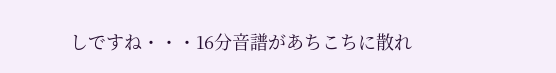しですね・・・16分音譜があちこちに散れ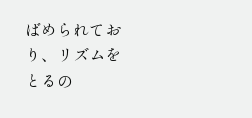ばめられており、リズムをとるの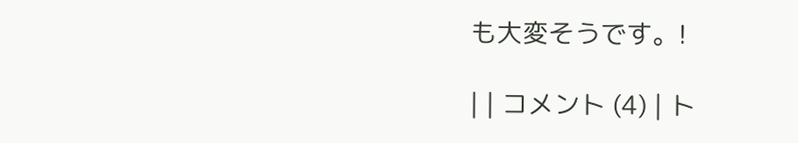も大変そうです。!

| | コメント (4) | ト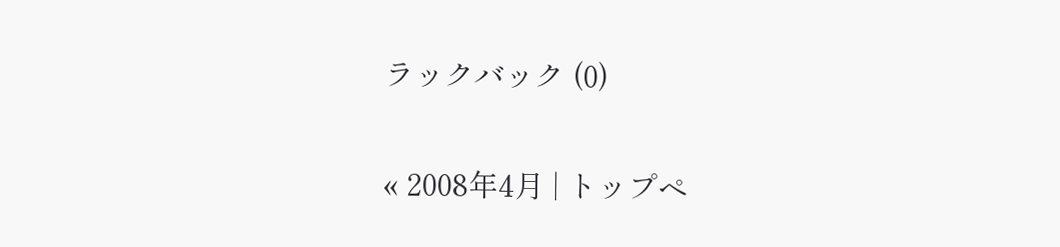ラックバック (0)

« 2008年4月 | トップペ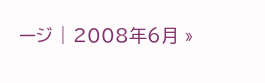ージ | 2008年6月 »